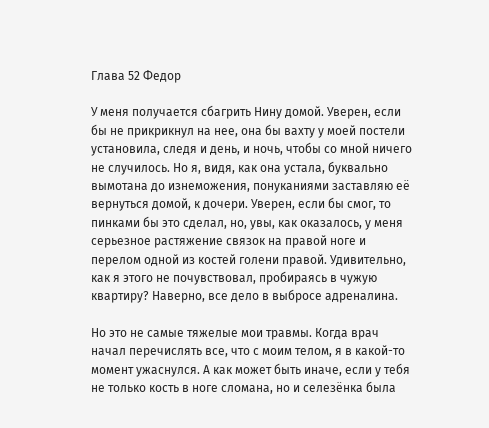Глава 52 Федор

У меня получается сбагрить Нину домой. Уверен, если бы не прикрикнул на нее, она бы вахту у моей постели установила, следя и день, и ночь, чтобы со мной ничего не случилось. Но я, видя, как она устала, буквально вымотана до изнеможения, понуканиями заставляю её вернуться домой, к дочери. Уверен, если бы смог, то пинками бы это сделал, но, увы, как оказалось, у меня серьезное растяжение связок на правой ноге и перелом одной из костей голени правой. Удивительно, как я этого не почувствовал, пробираясь в чужую квартиру? Наверно, все дело в выбросе адреналина.

Но это не самые тяжелые мои травмы. Когда врач начал перечислять все, что с моим телом, я в какой-то момент ужаснулся. А как может быть иначе, если у тебя не только кость в ноге сломана, но и селезёнка была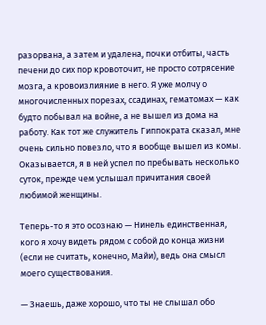разорвана, а затем и удалена, почки отбиты, часть печени до сих пор кровоточит, не просто сотрясение мозга, а кровоизлияние в него. Я уже молчу о многочисленных порезах, ссадинах, гематомах — как будто побывал на войне, а не вышел из дома на работу. Как тот же служитель Гиппократа сказал, мне очень сильно повезло, что я вообще вышел из комы. Оказывается, я в ней успел по пребывать несколько суток, прежде чем услышал причитания своей любимой женщины.

Теперь-то я это осознаю — Нинель единственная, кого я хочу видеть рядом с собой до конца жизни (если не считать, конечно, Майи), ведь она смысл моего существования.

— Знаешь, даже хорошо, что ты не слышал обо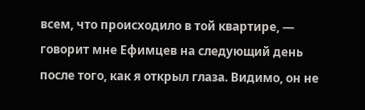всем, что происходило в той квартире, — говорит мне Ефимцев на следующий день после того, как я открыл глаза. Видимо, он не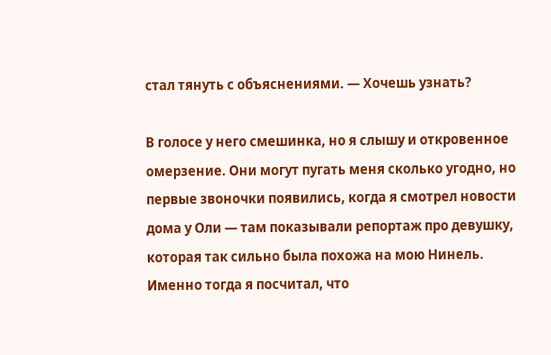стал тянуть с объяснениями. — Хочешь узнать?

В голосе у него смешинка, но я слышу и откровенное омерзение. Они могут пугать меня сколько угодно, но первые звоночки появились, когда я смотрел новости дома у Оли — там показывали репортаж про девушку, которая так сильно была похожа на мою Нинель. Именно тогда я посчитал, что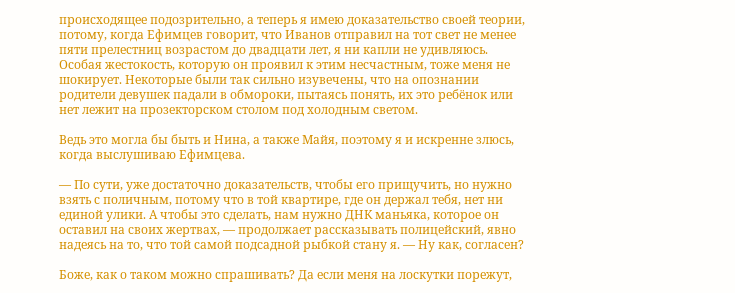происходящее подозрительно, а теперь я имею доказательство своей теории, потому, когда Ефимцев говорит, что Иванов отправил на тот свет не менее пяти прелестниц возрастом до двадцати лет, я ни капли не удивляюсь. Особая жестокость, которую он проявил к этим несчастным, тоже меня не шокирует. Некоторые были так сильно изувечены, что на опознании родители девушек падали в обмороки, пытаясь понять, их это ребёнок или нет лежит на прозекторском столом под холодным светом.

Ведь это могла бы быть и Нина, а также Майя, поэтому я и искренне злюсь, когда выслушиваю Ефимцева.

— По сути, уже достаточно доказательств, чтобы его прищучить, но нужно взять с поличным, потому что в той квартире, где он держал тебя, нет ни единой улики. А чтобы это сделать, нам нужно ДНК маньяка, которое он оставил на своих жертвах, — продолжает рассказывать полицейский, явно надеясь на то, что той самой подсадной рыбкой стану я. — Ну как, согласен?

Боже, как о таком можно спрашивать? Да если меня на лоскутки порежут,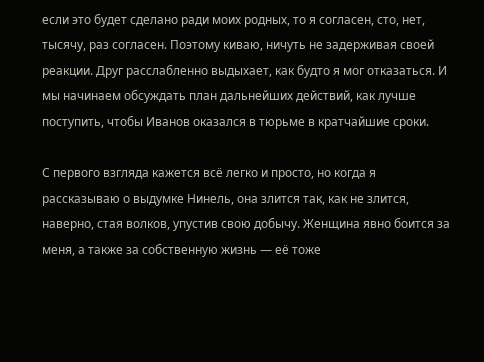если это будет сделано ради моих родных, то я согласен, сто, нет, тысячу, раз согласен. Поэтому киваю, ничуть не задерживая своей реакции. Друг расслабленно выдыхает, как будто я мог отказаться. И мы начинаем обсуждать план дальнейших действий, как лучше поступить, чтобы Иванов оказался в тюрьме в кратчайшие сроки.

С первого взгляда кажется всё легко и просто, но когда я рассказываю о выдумке Нинель, она злится так, как не злится, наверно, стая волков, упустив свою добычу. Женщина явно боится за меня, а также за собственную жизнь — её тоже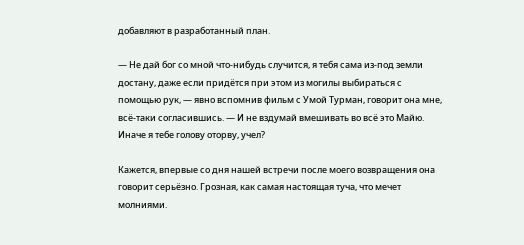добавляют в разработанный план.

— Не дай бог со мной что-нибудь случится, я тебя сама из-под земли достану, даже если придётся при этом из могилы выбираться с помощью рук, — явно вспомнив фильм с Умой Турман, говорит она мне, всё-таки согласившись. — И не вздумай вмешивать во всё это Майю. Иначе я тебе голову оторву, учел?

Кажется, впервые со дня нашей встречи после моего возвращения она говорит серьёзно. Грозная, как самая настоящая туча, что мечет молниями.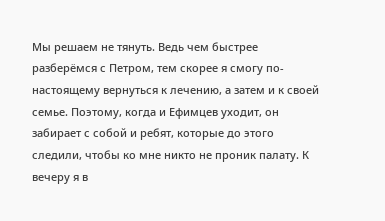Мы решаем не тянуть. Ведь чем быстрее разберёмся с Петром, тем скорее я смогу по-настоящему вернуться к лечению, а затем и к своей семье. Поэтому, когда и Ефимцев уходит, он забирает с собой и ребят, которые до этого следили, чтобы ко мне никто не проник палату. К вечеру я в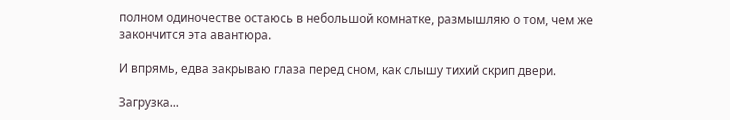полном одиночестве остаюсь в небольшой комнатке, размышляю о том, чем же закончится эта авантюра.

И впрямь, едва закрываю глаза перед сном, как слышу тихий скрип двери.

Загрузка...